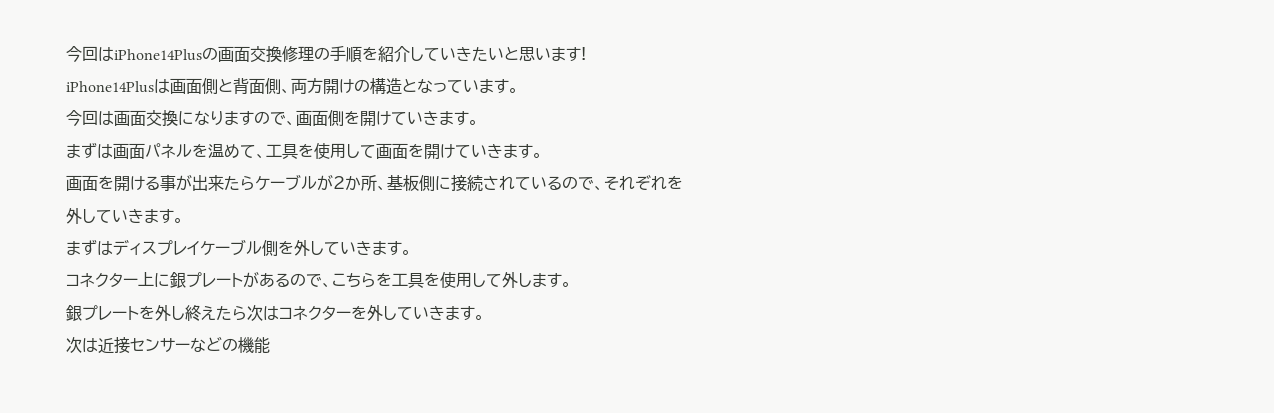今回はiPhone14Plusの画面交換修理の手順を紹介していきたいと思います!
iPhone14Plusは画面側と背面側、両方開けの構造となっています。
今回は画面交換になりますので、画面側を開けていきます。
まずは画面パネルを温めて、工具を使用して画面を開けていきます。
画面を開ける事が出来たらケーブルが2か所、基板側に接続されているので、それぞれを外していきます。
まずはディスプレイケーブル側を外していきます。
コネクター上に銀プレートがあるので、こちらを工具を使用して外します。
銀プレートを外し終えたら次はコネクターを外していきます。
次は近接センサーなどの機能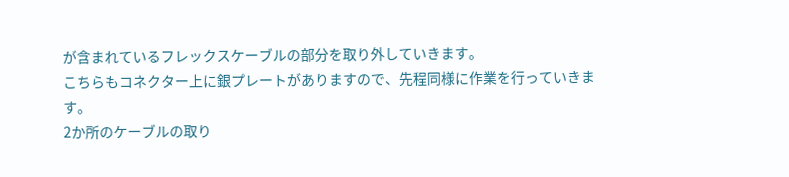が含まれているフレックスケーブルの部分を取り外していきます。
こちらもコネクター上に銀プレートがありますので、先程同様に作業を行っていきます。
2か所のケーブルの取り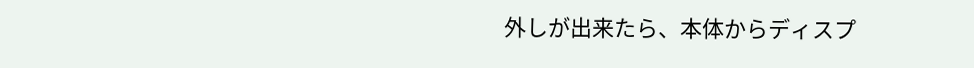外しが出来たら、本体からディスプ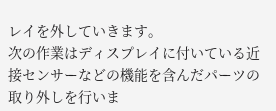レイを外していきます。
次の作業はディスプレイに付いている近接センサーなどの機能を含んだパーツの取り外しを行いま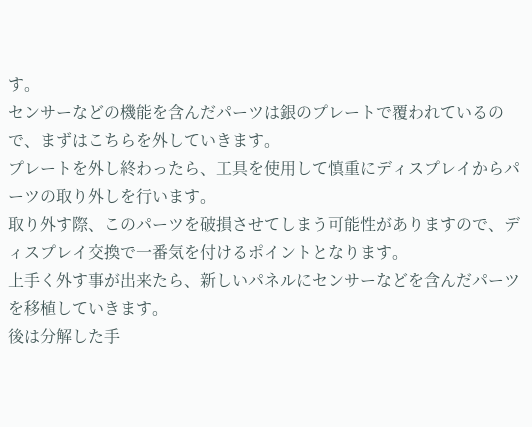す。
センサーなどの機能を含んだパーツは銀のプレートで覆われているので、まずはこちらを外していきます。
プレートを外し終わったら、工具を使用して慎重にディスプレイからパーツの取り外しを行います。
取り外す際、このパーツを破損させてしまう可能性がありますので、ディスプレイ交換で一番気を付けるポイントとなります。
上手く外す事が出来たら、新しいパネルにセンサーなどを含んだパーツを移植していきます。
後は分解した手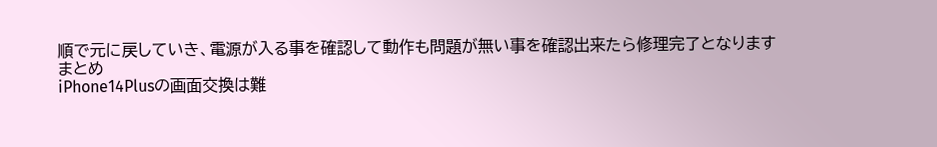順で元に戻していき、電源が入る事を確認して動作も問題が無い事を確認出来たら修理完了となります
まとめ
iPhone14Plusの画面交換は難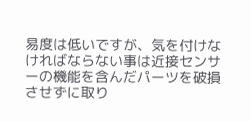易度は低いですが、気を付けなければならない事は近接センサーの機能を含んだパーツを破損させずに取り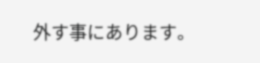外す事にあります。